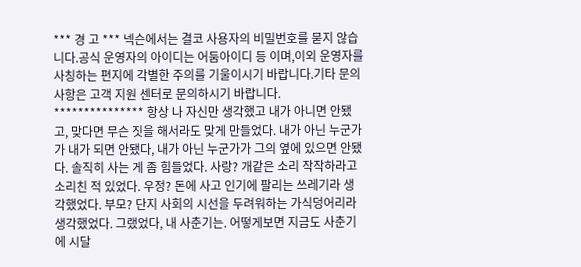*** 경 고 *** 넥슨에서는 결코 사용자의 비밀번호를 묻지 않습니다.공식 운영자의 아이디는 어둠아이디 등 이며,이외 운영자를 사칭하는 편지에 각별한 주의를 기울이시기 바랍니다.기타 문의 사항은 고객 지원 센터로 문의하시기 바랍니다. *************** 항상 나 자신만 생각했고 내가 아니면 안됐고, 맞다면 무슨 짓을 해서라도 맞게 만들었다. 내가 아닌 누군가가 내가 되면 안됐다, 내가 아닌 누군가가 그의 옆에 있으면 안됐다. 솔직히 사는 게 좀 힘들었다. 사랑? 개같은 소리 작작하라고 소리친 적 있었다. 우정? 돈에 사고 인기에 팔리는 쓰레기라 생각했었다. 부모? 단지 사회의 시선을 두려워하는 가식덩어리라 생각했었다. 그랬었다, 내 사춘기는. 어떻게보면 지금도 사춘기에 시달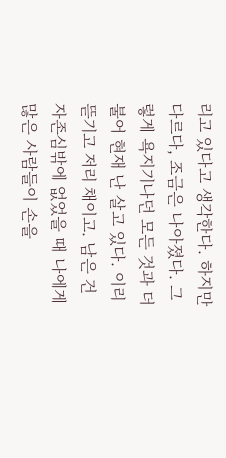리고 있다고 생각한다. 하지만 다르다, 조금은 나아졌다. 그렇게 욕지기나던 모든 것과 더불어 현재 난 살고 있다. 이리 뜯기고 저리 채이고. 남은 건 자존심밖에 없었을 때 나에게 많은 사람들이 손을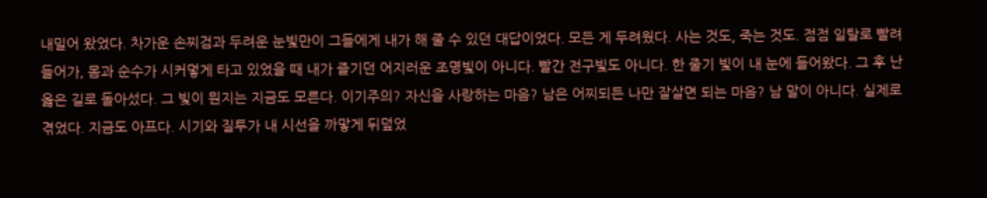내밀어 왔었다. 차가운 손찌검과 두려운 눈빛만이 그들에게 내가 해 줄 수 있던 대답이었다. 모든 게 두려웠다. 사는 것도, 죽는 것도. 점점 일탈로 빨려들어가, 몸과 순수가 시커멓게 타고 있었을 때 내가 즐기던 어지러운 조명빛이 아니다. 빨간 전구빛도 아니다. 한 줄기 빛이 내 눈에 들어왔다. 그 후 난 옳은 길로 돌아섰다. 그 빛이 뭔지는 지금도 모른다. 이기주의? 자신을 사랑하는 마음? 남은 어찌되든 나만 잘살면 되는 마음? 남 말이 아니다. 실제로 겪었다. 지금도 아프다. 시기와 질투가 내 시선을 까맣게 뒤덮었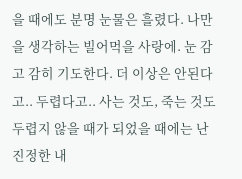을 때에도 분명 눈물은 흘렸다. 나만을 생각하는 빌어먹을 사랑에. 눈 감고 감히 기도한다. 더 이상은 안된다고.. 두렵다고.. 사는 것도, 죽는 것도 두렵지 않을 때가 되었을 때에는 난 진정한 내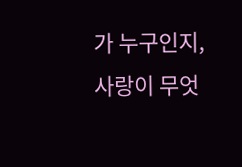가 누구인지, 사랑이 무엇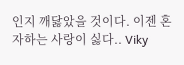인지 깨닳았을 것이다. 이젠 혼자하는 사랑이 싫다.. Viky